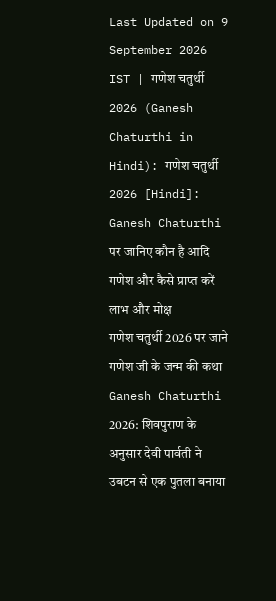Last Updated on 9 September 2026 IST | गणेश चतुर्थी 2026 (Ganesh Chaturthi in Hindi): गणेश चतुर्थी 2026 [Hindi]: Ganesh Chaturthi पर जानिए कौन है आदि गणेश और कैसे प्राप्त करें लाभ और मोक्ष
गणेश चतुर्थी 2026 पर जाने गणेश जी के जन्म की कथा
Ganesh Chaturthi 2026: शिवपुराण के अनुसार देवी पार्वती ने उबटन से एक पुतला बनाया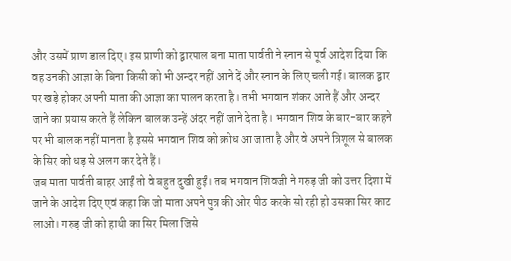और उसमें प्राण डाल दिए। इस प्राणी को द्वारपाल बना माता पार्वती ने स्नान से पूर्व आदेश दिया कि वह उनकी आज्ञा के बिना किसी को भी अन्दर नहीं आने दें और स्नान के लिए चली गई। बालक द्वार पर खड़े होकर अपनी माता की आज्ञा का पालन करता है। तभी भगवान शंकर आते हैं और अन्दर जाने का प्रयास करते हैं लेकिन बालक उन्हें अंदर नहीं जाने देता है। भगवान शिव के बार-बार कहने पर भी बालक नहीं मानता है इससे भगवान शिव को क्रोध आ जाता है और वे अपने त्रिशूल से बालक के सिर को धड़ से अलग कर देते हैं।
जब माता पार्वती बाहर आईं तो वे बहुत दुखी हुईं। तब भगवान शिवजी ने गरुड़ जी को उत्तर दिशा में जाने के आदेश दिए एवं कहा कि जो माता अपने पुत्र की ओर पीठ करके सो रही हो उसका सिर काट लाओ। गरुड़ जी को हाथी का सिर मिला जिसे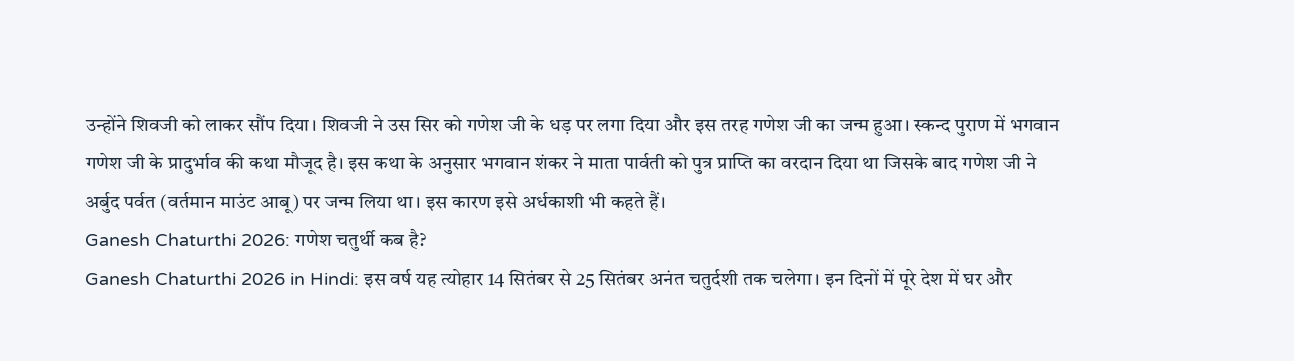उन्होंने शिवजी को लाकर सौंप दिया। शिवजी ने उस सिर को गणेश जी के धड़ पर लगा दिया और इस तरह गणेश जी का जन्म हुआ। स्कन्द पुराण में भगवान गणेश जी के प्रादुर्भाव की कथा मौजूद है। इस कथा के अनुसार भगवान शंकर ने माता पार्वती को पुत्र प्राप्ति का वरदान दिया था जिसके बाद गणेश जी ने अर्बुद पर्वत (वर्तमान माउंट आबू) पर जन्म लिया था। इस कारण इसे अर्धकाशी भी कहते हैं।
Ganesh Chaturthi 2026: गणेश चतुर्थी कब है?
Ganesh Chaturthi 2026 in Hindi: इस वर्ष यह त्योहार 14 सितंबर से 25 सितंबर अनंत चतुर्दशी तक चलेगा। इन दिनों में पूरे देश में घर और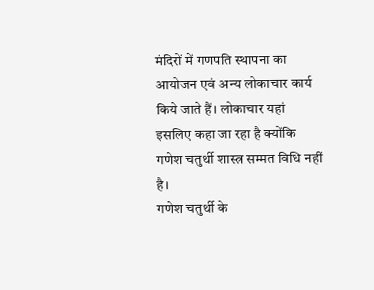मंदिरों में गणपति स्थापना का आयोजन एवं अन्य लोकाचार कार्य किये जाते हैं। लोकाचार यहां इसलिए कहा जा रहा है क्योंकि गणेश चतुर्थी शास्त्र सम्मत विधि नहीं है।
गणेश चतुर्थी के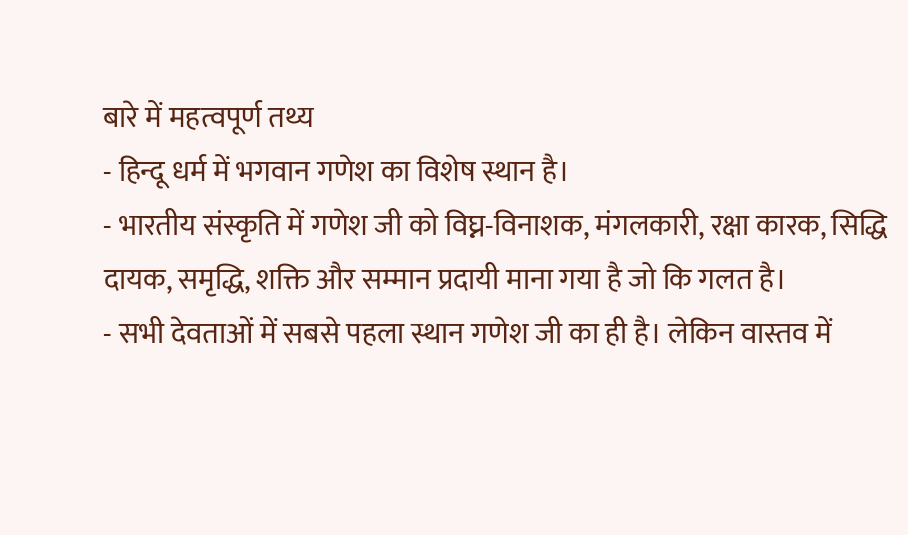बारे में महत्वपूर्ण तथ्य
- हिन्दू धर्म में भगवान गणेश का विशेष स्थान है।
- भारतीय संस्कृति में गणेश जी को विघ्न-विनाशक, मंगलकारी, रक्षा कारक, सिद्धि दायक, समृद्धि, शक्ति और सम्मान प्रदायी माना गया है जो कि गलत है।
- सभी देवताओं में सबसे पहला स्थान गणेश जी का ही है। लेकिन वास्तव में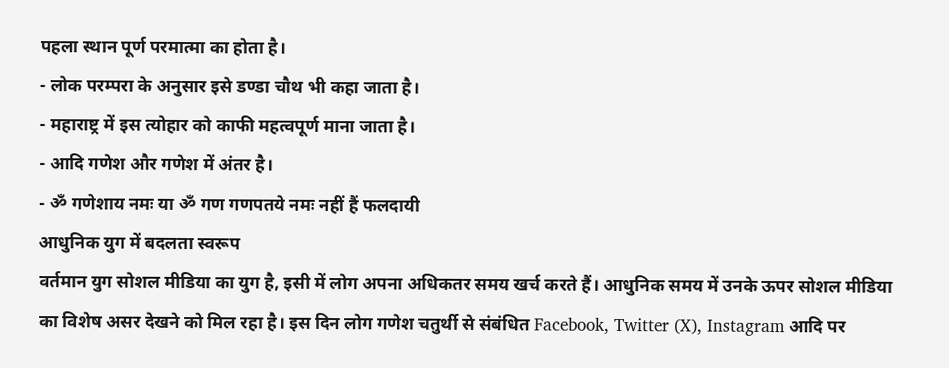पहला स्थान पूर्ण परमात्मा का होता है।
- लोक परम्परा के अनुसार इसे डण्डा चौथ भी कहा जाता है।
- महाराष्ट्र में इस त्योहार को काफी महत्वपूर्ण माना जाता है।
- आदि गणेश और गणेश में अंतर है।
- ॐ गणेशाय नमः या ॐ गण गणपतये नमः नहीं हैं फलदायी
आधुनिक युग में बदलता स्वरूप
वर्तमान युग सोशल मीडिया का युग है, इसी में लोग अपना अधिकतर समय खर्च करते हैं। आधुनिक समय में उनके ऊपर सोशल मीडिया का विशेष असर देखने को मिल रहा है। इस दिन लोग गणेश चतुर्थी से संबंधित Facebook, Twitter (X), Instagram आदि पर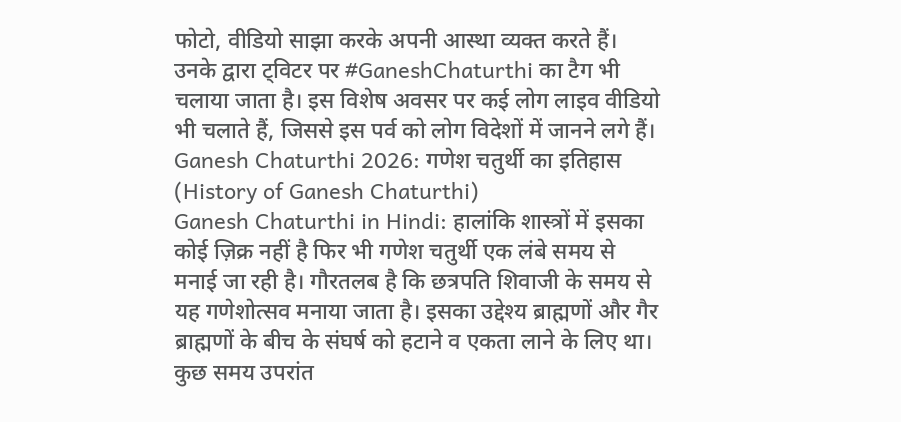फोटो, वीडियो साझा करके अपनी आस्था व्यक्त करते हैं। उनके द्वारा ट्विटर पर #GaneshChaturthi का टैग भी चलाया जाता है। इस विशेष अवसर पर कई लोग लाइव वीडियो भी चलाते हैं, जिससे इस पर्व को लोग विदेशों में जानने लगे हैं।
Ganesh Chaturthi 2026: गणेश चतुर्थी का इतिहास (History of Ganesh Chaturthi)
Ganesh Chaturthi in Hindi: हालांकि शास्त्रों में इसका कोई ज़िक्र नहीं है फिर भी गणेश चतुर्थी एक लंबे समय से मनाई जा रही है। गौरतलब है कि छत्रपति शिवाजी के समय से यह गणेशोत्सव मनाया जाता है। इसका उद्देश्य ब्राह्मणों और गैर ब्राह्मणों के बीच के संघर्ष को हटाने व एकता लाने के लिए था। कुछ समय उपरांत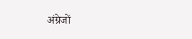अंग्रेजों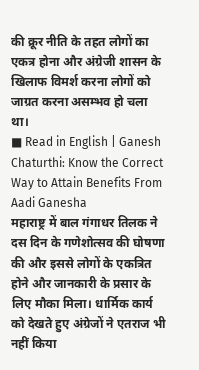की क्रूर नीति के तहत लोगों का एकत्र होना और अंग्रेजी शासन के खिलाफ विमर्श करना लोगों को जाग्रत करना असम्भव हो चला था।
■ Read in English | Ganesh Chaturthi: Know the Correct Way to Attain Benefits From Aadi Ganesha
महाराष्ट्र में बाल गंगाधर तिलक ने दस दिन के गणेशोत्सव की घोषणा की और इससे लोगों के एकत्रित होने और जानकारी के प्रसार के लिए मौका मिला। धार्मिक कार्य को देखते हुए अंग्रेजों ने एतराज भी नहीं किया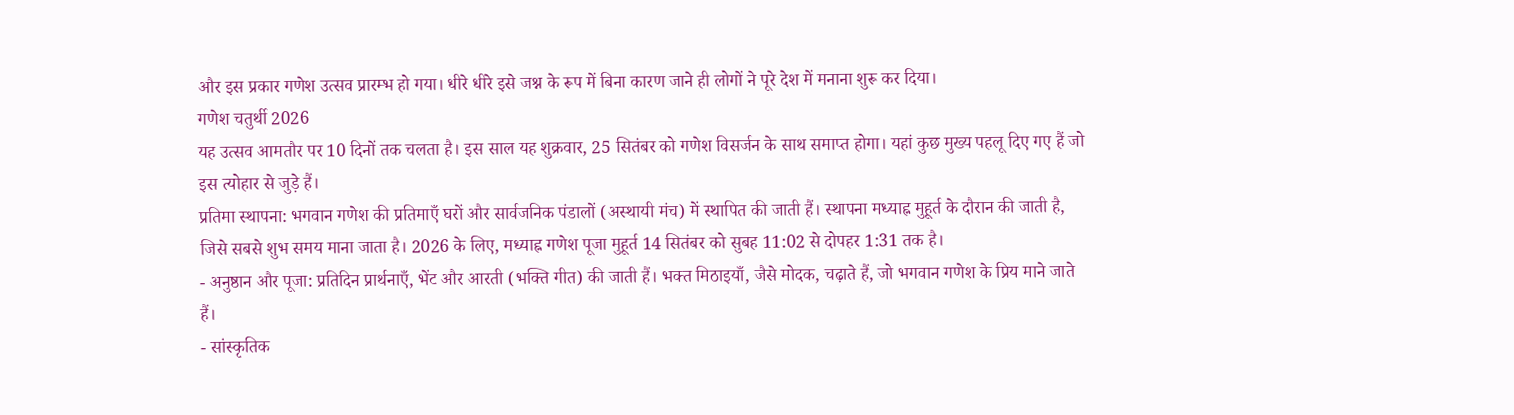और इस प्रकार गणेश उत्सव प्रारम्भ हो गया। धीरे धीरे इसे जश्न के रूप में बिना कारण जाने ही लोगों ने पूरे देश में मनाना शुरू कर दिया।
गणेश चतुर्थी 2026
यह उत्सव आमतौर पर 10 दिनों तक चलता है। इस साल यह शुक्रवार, 25 सितंबर को गणेश विसर्जन के साथ समाप्त होगा। यहां कुछ मुख्य पहलू दिए गए हैं जो इस त्योहार से जुड़े हैं।
प्रतिमा स्थापना: भगवान गणेश की प्रतिमाएँ घरों और सार्वजनिक पंडालों (अस्थायी मंच) में स्थापित की जाती हैं। स्थापना मध्याह्न मुहूर्त के दौरान की जाती है, जिसे सबसे शुभ समय माना जाता है। 2026 के लिए, मध्याह्न गणेश पूजा मुहूर्त 14 सितंबर को सुबह 11:02 से दोपहर 1:31 तक है।
- अनुष्ठान और पूजा: प्रतिदिन प्रार्थनाएँ, भेंट और आरती (भक्ति गीत) की जाती हैं। भक्त मिठाइयाँ, जैसे मोदक, चढ़ाते हैं, जो भगवान गणेश के प्रिय माने जाते हैं।
- सांस्कृतिक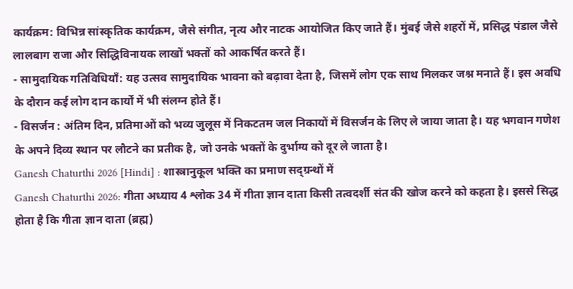कार्यक्रम: विभिन्न सांस्कृतिक कार्यक्रम, जैसे संगीत, नृत्य और नाटक आयोजित किए जाते हैं। मुंबई जैसे शहरों में, प्रसिद्ध पंडाल जैसे लालबाग राजा और सिद्धिविनायक लाखों भक्तों को आकर्षित करते हैं।
- सामुदायिक गतिविधियाँ: यह उत्सव सामुदायिक भावना को बढ़ावा देता है, जिसमें लोग एक साथ मिलकर जश्न मनाते हैं। इस अवधि के दौरान कई लोग दान कार्यों में भी संलग्न होते हैं।
- विसर्जन : अंतिम दिन, प्रतिमाओं को भव्य जुलूस में निकटतम जल निकायों में विसर्जन के लिए ले जाया जाता है। यह भगवान गणेश के अपने दिव्य स्थान पर लौटने का प्रतीक है, जो उनके भक्तों के दुर्भाग्य को दूर ले जाता है।
Ganesh Chaturthi 2026 [Hindi] : शास्त्रानुकूल भक्ति का प्रमाण सद्ग्रन्थों में
Ganesh Chaturthi 2026: गीता अध्याय 4 श्लोक 34 में गीता ज्ञान दाता किसी तत्वदर्शी संत की खोज करने को कहता है। इससे सिद्ध होता है कि गीता ज्ञान दाता (ब्रह्म)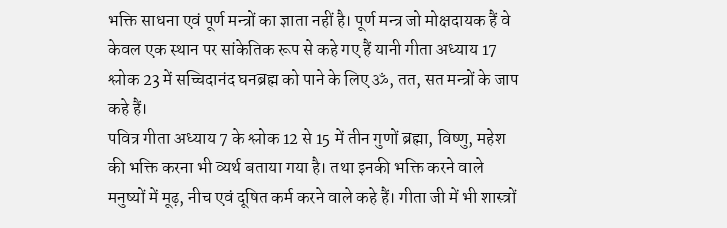भक्ति साधना एवं पूर्ण मन्त्रों का ज्ञाता नहीं है। पूर्ण मन्त्र जो मोक्षदायक हैं वे केवल एक स्थान पर सांकेतिक रूप से कहे गए हैं यानी गीता अध्याय 17 श्लोक 23 में सच्चिदानंद घनब्रह्म को पाने के लिए ॐ, तत, सत मन्त्रों के जाप कहे हैं।
पवित्र गीता अध्याय 7 के श्लोक 12 से 15 में तीन गुणों ब्रह्मा, विष्णु, महेश की भक्ति करना भी व्यर्थ बताया गया है। तथा इनकी भक्ति करने वाले मनुष्यों में मूढ़, नीच एवं दूषित कर्म करने वाले कहे हैं। गीता जी में भी शास्त्रों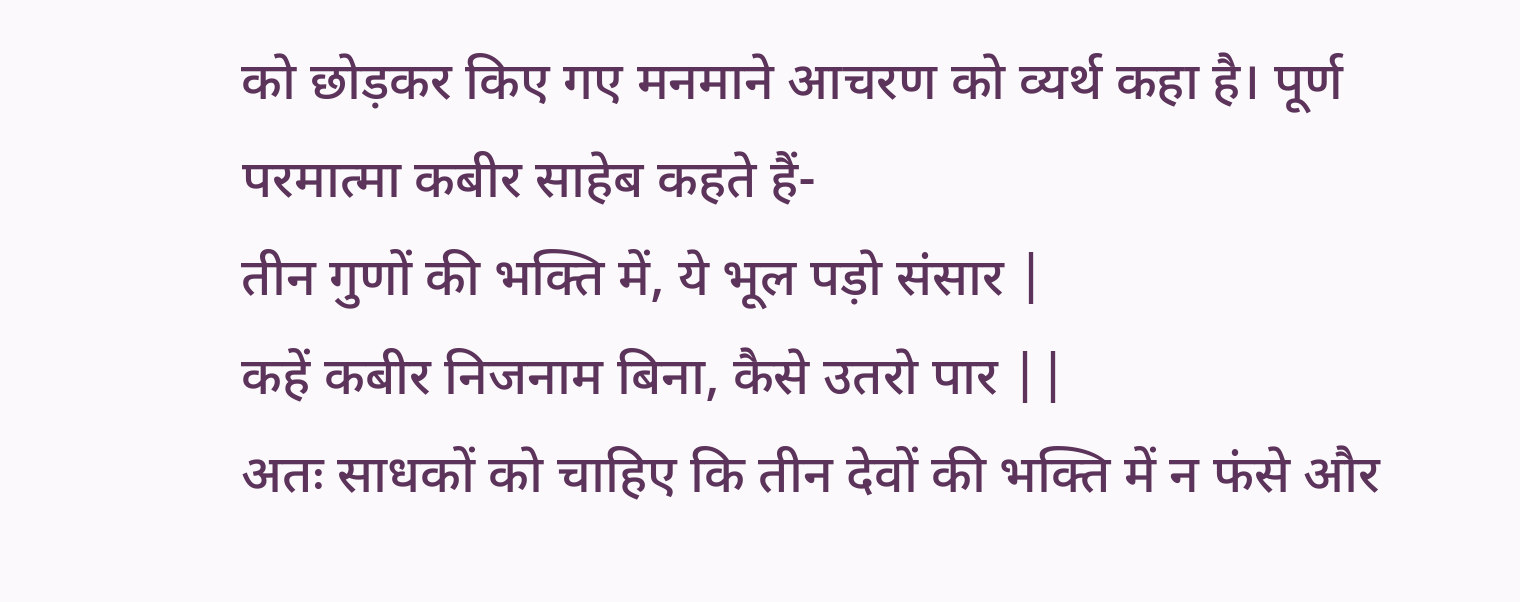को छोड़कर किए गए मनमाने आचरण को व्यर्थ कहा है। पूर्ण परमात्मा कबीर साहेब कहते हैं-
तीन गुणों की भक्ति में, ये भूल पड़ो संसार |
कहें कबीर निजनाम बिना, कैसे उतरो पार ||
अतः साधकों को चाहिए कि तीन देवों की भक्ति में न फंसे और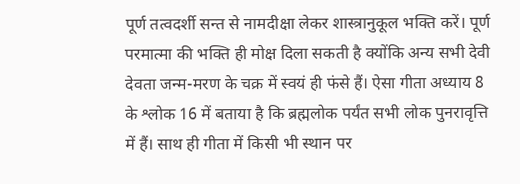पूर्ण तत्वदर्शी सन्त से नामदीक्षा लेकर शास्त्रानुकूल भक्ति करें। पूर्ण परमात्मा की भक्ति ही मोक्ष दिला सकती है क्योंकि अन्य सभी देवी देवता जन्म-मरण के चक्र में स्वयं ही फंसे हैं। ऐसा गीता अध्याय 8 के श्लोक 16 में बताया है कि ब्रह्मलोक पर्यंत सभी लोक पुनरावृत्ति में हैं। साथ ही गीता में किसी भी स्थान पर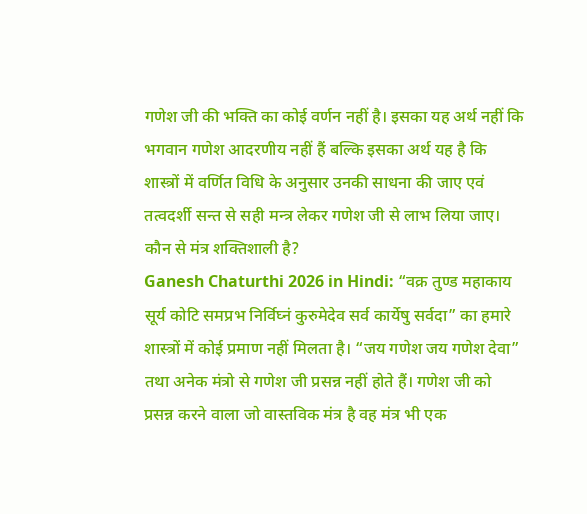गणेश जी की भक्ति का कोई वर्णन नहीं है। इसका यह अर्थ नहीं कि भगवान गणेश आदरणीय नहीं हैं बल्कि इसका अर्थ यह है कि शास्त्रों में वर्णित विधि के अनुसार उनकी साधना की जाए एवं तत्वदर्शी सन्त से सही मन्त्र लेकर गणेश जी से लाभ लिया जाए।
कौन से मंत्र शक्तिशाली है?
Ganesh Chaturthi 2026 in Hindi: “वक्र तुण्ड महाकाय सूर्य कोटि समप्रभ निर्विघ्नं कुरुमेदेव सर्व कार्येषु सर्वदा” का हमारे शास्त्रों में कोई प्रमाण नहीं मिलता है। “जय गणेश जय गणेश देवा” तथा अनेक मंत्रो से गणेश जी प्रसन्न नहीं होते हैं। गणेश जी को प्रसन्न करने वाला जो वास्तविक मंत्र है वह मंत्र भी एक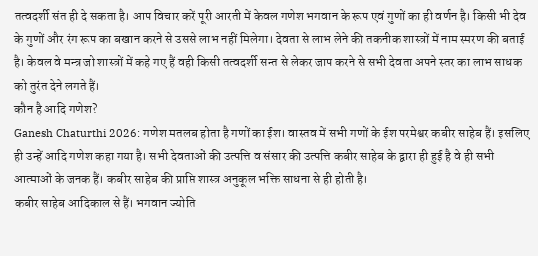तत्वदर्शी संत ही दे सकता है। आप विचार करें पूरी आरती में केवल गणेश भगवान के रूप एवं गुणों का ही वर्णन है। किसी भी देव के गुणों और रंग रूप का बखान करने से उससे लाभ नहीं मिलेगा। देवता से लाभ लेने की तकनीक शास्त्रों में नाम स्मरण की बताई है। केवल वे मन्त्र जो शास्त्रों में कहे गए हैं वही किसी तत्वदर्शी सन्त से लेकर जाप करने से सभी देवता अपने स्तर का लाभ साधक को तुरंत देने लगते हैं।
कौन है आदि गणेश?
Ganesh Chaturthi 2026: गणेश मतलब होता है गणों का ईश। वास्तव में सभी गणों के ईश परमेश्वर कबीर साहेब हैं। इसलिए ही उन्हें आदि गणेश कहा गया है। सभी देवताओं की उत्पत्ति व संसार की उत्पत्ति कबीर साहेब के द्वारा ही हुई है वे ही सभी आत्माओं के जनक हैं। कबीर साहेब की प्राप्ति शास्त्र अनुकूल भक्ति साधना से ही होती है।
कबीर साहेब आदिकाल से हैं। भगवान ज्योति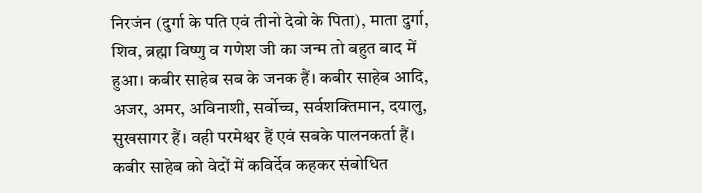निरजंन (दुर्गा के पति एवं तीनो देवो के पिता), माता दुर्गा, शिव, ब्रह्मा विष्णु व गणेश जी का जन्म तो बहुत बाद में हुआ। कबीर साहेब सब के जनक हैं। कबीर साहेब आदि, अजर, अमर, अविनाशी, सर्वोच्च, सर्वशक्तिमान, दयालु, सुखसागर हैं। वही परमेश्वर हैं एवं सबके पालनकर्ता हैं। कबीर साहेब को वेदों में कविर्देव कहकर संबोधित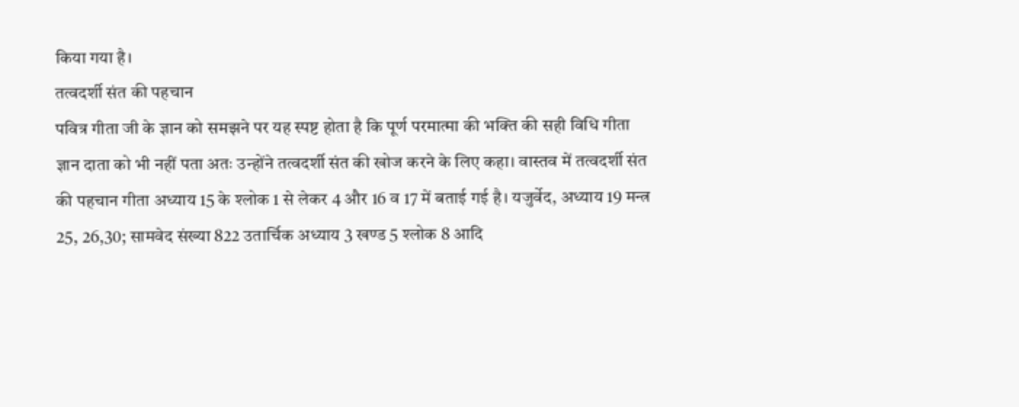किया गया है।
तत्वदर्शी संत की पहचान
पवित्र गीता जी के ज्ञान को समझने पर यह स्पष्ट होता है कि पूर्ण परमात्मा की भक्ति की सही विधि गीता ज्ञान दाता को भी नहीं पता अतः उन्होंने तत्वदर्शी संत की खोज करने के लिए कहा। वास्तव में तत्वदर्शी संत की पहचान गीता अध्याय 15 के श्लोक 1 से लेकर 4 और 16 व 17 में बताई गई है। यजुर्वेद, अध्याय 19 मन्त्र 25, 26,30; सामवेद संख्या 822 उतार्चिक अध्याय 3 खण्ड 5 श्लोक 8 आदि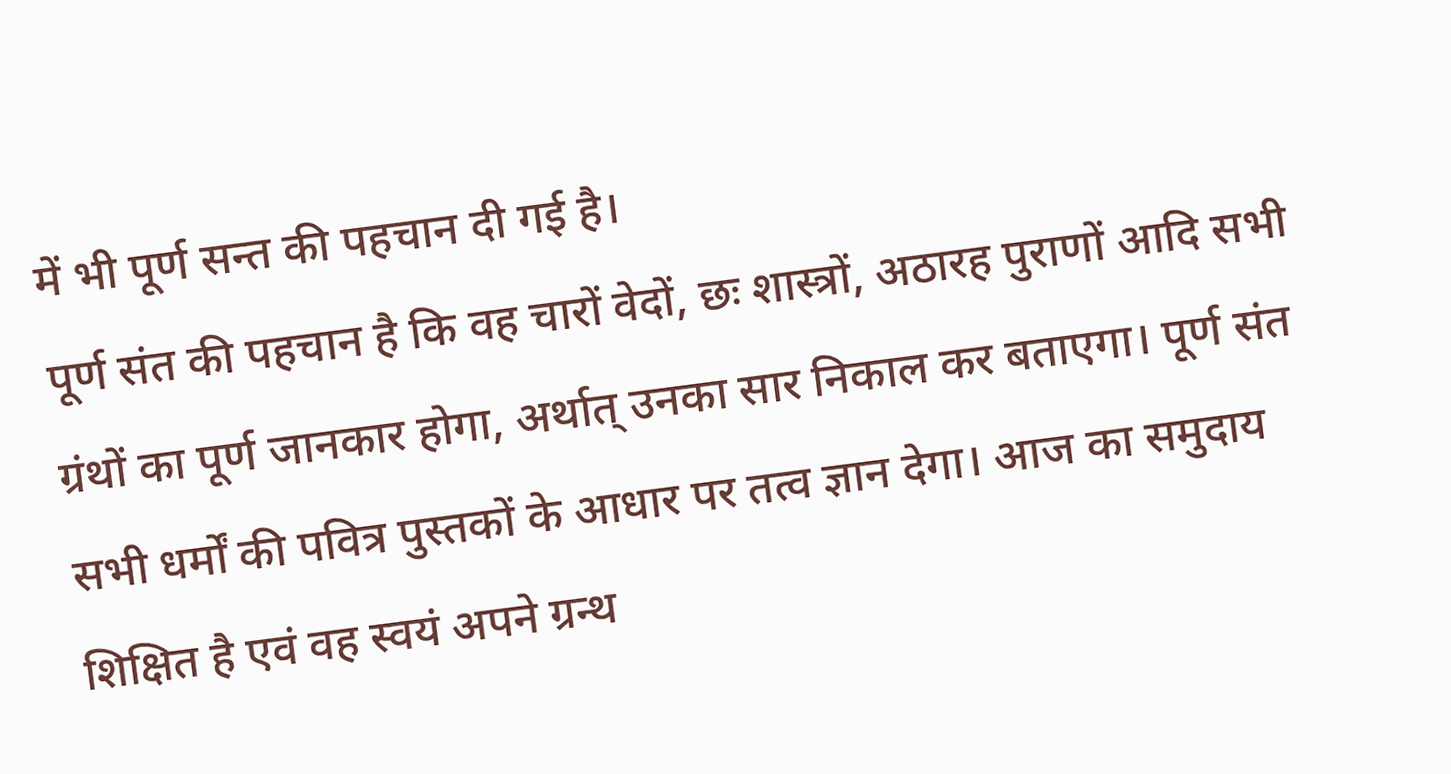में भी पूर्ण सन्त की पहचान दी गई है।
पूर्ण संत की पहचान है कि वह चारों वेदों, छः शास्त्रों, अठारह पुराणों आदि सभी ग्रंथों का पूर्ण जानकार होगा, अर्थात् उनका सार निकाल कर बताएगा। पूर्ण संत सभी धर्मों की पवित्र पुस्तकों के आधार पर तत्व ज्ञान देगा। आज का समुदाय शिक्षित है एवं वह स्वयं अपने ग्रन्थ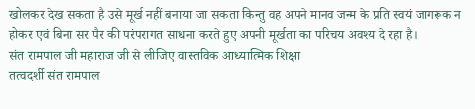खोलकर देख सकता है उसे मूर्ख नहीं बनाया जा सकता किन्तु वह अपने मानव जन्म के प्रति स्वयं जागरूक न होकर एवं बिना सर पैर की परंपरागत साधना करते हुए अपनी मूर्खता का परिचय अवश्य दे रहा है।
संत रामपाल जी महाराज जी से लीजिए वास्तविक आध्यात्मिक शिक्षा
तत्वदर्शी संत रामपाल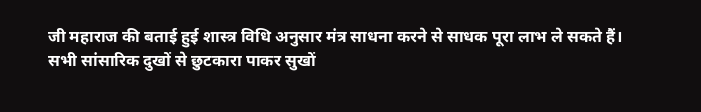जी महाराज की बताई हुई शास्त्र विधि अनुसार मंत्र साधना करने से साधक पूरा लाभ ले सकते हैं। सभी सांसारिक दुखों से छुटकारा पाकर सुखों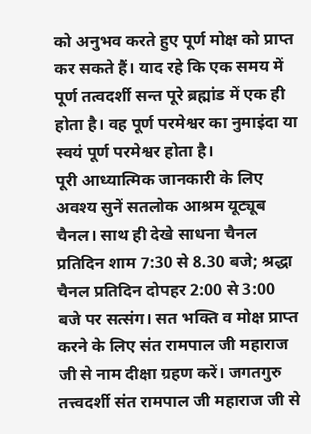को अनुभव करते हुए पूर्ण मोक्ष को प्राप्त कर सकते हैं। याद रहे कि एक समय में पूर्ण तत्वदर्शी सन्त पूरे ब्रह्मांड में एक ही होता है। वह पूर्ण परमेश्वर का नुमाइंदा या स्वयं पूर्ण परमेश्वर होता है।
पूरी आध्यात्मिक जानकारी के लिए अवश्य सुनें सतलोक आश्रम यूट्यूब चैनल। साथ ही देखे साधना चैनल प्रतिदिन शाम 7:30 से 8.30 बजे; श्रद्धा चैनल प्रतिदिन दोपहर 2:00 से 3:00 बजे पर सत्संग। सत भक्ति व मोक्ष प्राप्त करने के लिए संत रामपाल जी महाराज जी से नाम दीक्षा ग्रहण करें। जगतगुरु तत्त्वदर्शी संत रामपाल जी महाराज जी से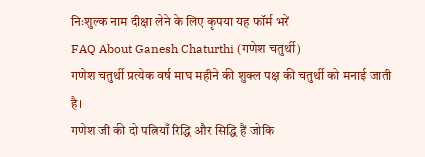निःशुल्क नाम दीक्षा लेने के लिए कृपया यह फॉर्म भरें
FAQ About Ganesh Chaturthi (गणेश चतुर्थी)
गणेश चतुर्थी प्रत्येक वर्ष माघ महीने की शुक्ल पक्ष की चतुर्थी को मनाई जाती है।
गणेश जी की दो पत्नियाँ रिद्धि और सिद्धि हैं जोकि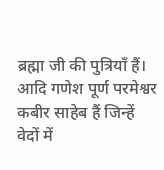ब्रह्मा जी की पुत्रियाँ हैं।
आदि गणेश पूर्ण परमेश्वर कबीर साहेब हैं जिन्हें वेदों में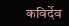कविर्देव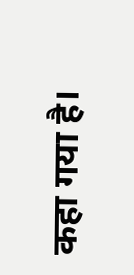कहा गया है।